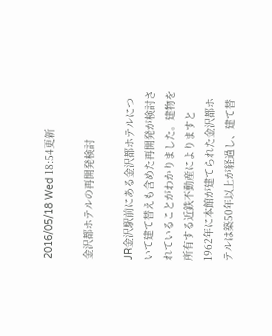2016/05/18 Wed 18:54更新

金沢都ホテルの再開発検討

JR金沢駅前にある金沢都ホテルについて建て替えも含めた再開発が検討されていることがわかりました。建物を所有する近鉄不動産によりますと1962年に本館が建てられた金沢都ホテルは築50年以上が経過し、建て替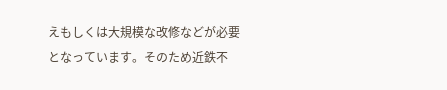えもしくは大規模な改修などが必要となっています。そのため近鉄不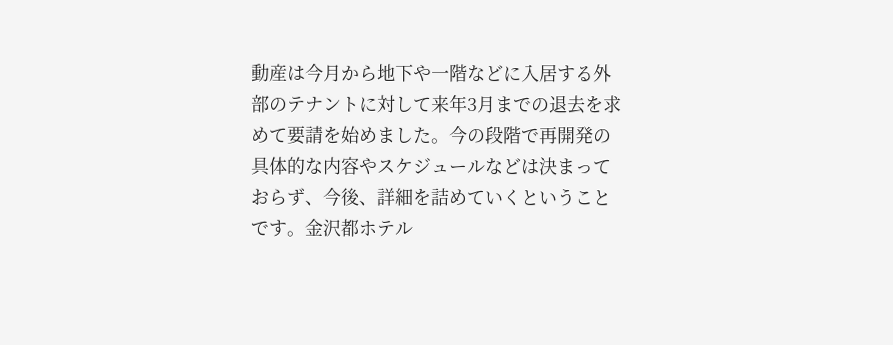動産は今月から地下や一階などに入居する外部のテナントに対して来年3月までの退去を求めて要請を始めました。今の段階で再開発の具体的な内容やスケジュールなどは決まっておらず、今後、詳細を詰めていくということです。金沢都ホテル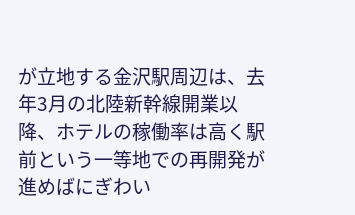が立地する金沢駅周辺は、去年3月の北陸新幹線開業以降、ホテルの稼働率は高く駅前という一等地での再開発が進めばにぎわい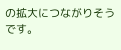の拡大につながりそうです。